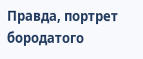Правда, портрет бородатого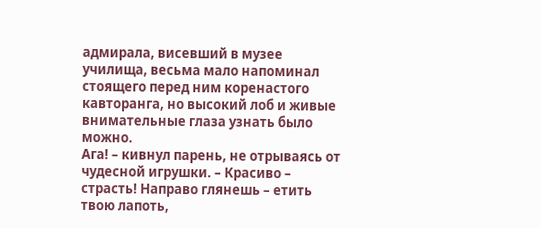адмирала, висевший в музее училища, весьма мало напоминал стоящего перед ним коренастого кавторанга, но высокий лоб и живые внимательные глаза узнать было можно.
Ага! – кивнул парень, не отрываясь от чудесной игрушки. – Красиво – страсть! Направо глянешь – етить твою лапоть,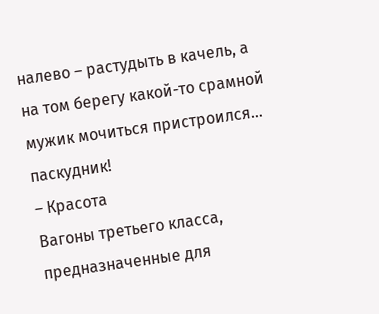налево – растудыть в качель, а на том берегу какой-то срамной мужик мочиться пристроился… паскудник!
– Красота
Вагоны третьего класса, предназначенные для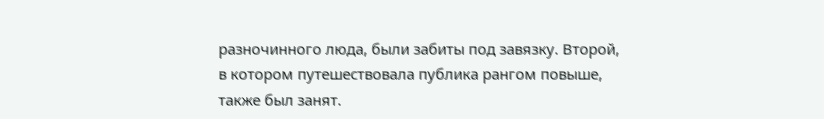разночинного люда, были забиты под завязку. Второй, в котором путешествовала публика рангом повыше, также был занят.